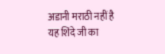अडानी मराठी नहीं है यह शिंदे जी का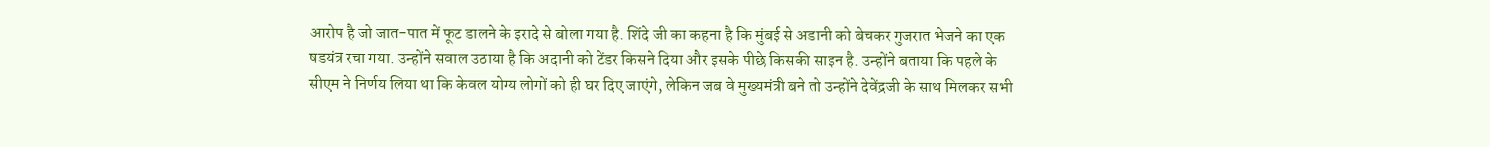आरोप है जो जात-पात में फूट डालने के इरादे से बोला गया है. शिंदे जी का कहना है कि मुंबई से अडानी को बेचकर गुजरात भेजने का एक षडयंत्र रचा गया. उन्होंने सवाल उठाया है कि अदानी को टेंडर किसने दिया और इसके पीछे किसकी साइन है. उन्होंने बताया कि पहले के सीएम ने निर्णय लिया था कि केवल योग्य लोगों को ही घर दिए जाएंगे, लेकिन जब वे मुख्यमंत्री बने तो उन्होंने देवेंद्रजी के साथ मिलकर सभी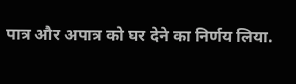पात्र और अपात्र को घर देने का निर्णय लिया.